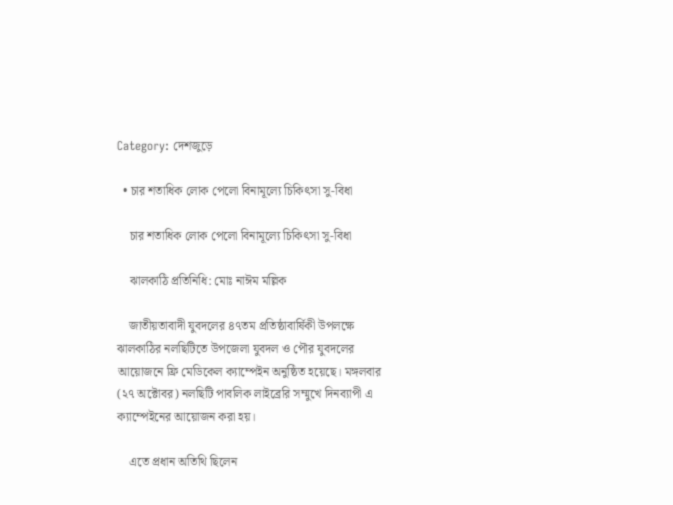Category: দেশজুড়ে

  • চার শতাধিক লোক পেলো বিনামূল্যে চিকিৎসা সু-বিধা

    চার শতাধিক লোক পেলো বিনামূল্যে চিকিৎসা সু-বিধা

    ঝালকাঠি প্রতিনিধি: মোঃ নাঈম মল্লিক

    জাতীয়তাবাদী যুবদলের ৪৭তম প্রতিষ্ঠাবার্ষিকী উপলক্ষে ঝালকাঠির নলছিটিতে উপজেলা যুবদল ও পৌর যুবদলের আয়োজনে ফ্রি মেডিকেল ক্যাম্পেইন অনুষ্ঠিত হয়েছে। মঙ্গলবার (২৭ অক্টোবর) নলছিটি পাবলিক লাইব্রেরি সম্মুখে দিনব্যাপী এ ক্যাম্পেইনের আয়োজন করা হয়।

    এতে প্রধান অতিথি ছিলেন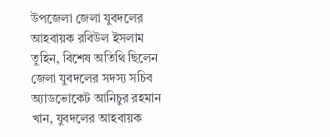উপজেলা জেলা যুবদলের আহবায়ক রবিউল ইসলাম তুহিন, বিশেষ অতিথি ছিলেন জেলা যুবদলের সদস্য সচিব অ্যাডভোকেট আনিচুর রহমান খান, যুবদলের আহবায়ক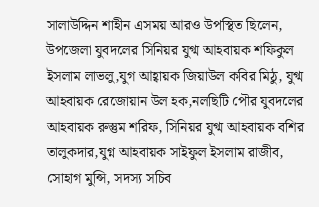সালাউদ্দিন শাহীন এসময় আরও উপস্থিত ছিলেন, উপজেলা যুবদলের সিনিয়র যুগ্ম আহবায়ক শফিকুল ইসলাম লাভলু,যুগ আহ্বায়ক জিয়াউল কবির মিঠু, যুগ্ম আহবায়ক রেজোয়ান উল হক,নলছিটি পৌর যুবদলের আহবায়ক রুস্তুম শরিফ, সিনিয়র যুগ্ম আহবায়ক বশির তালুকদার,যুগ্ন আহবায়ক সাইফুল ইসলাম রাজীব, সোহাগ মুন্সি, সদস্য সচিব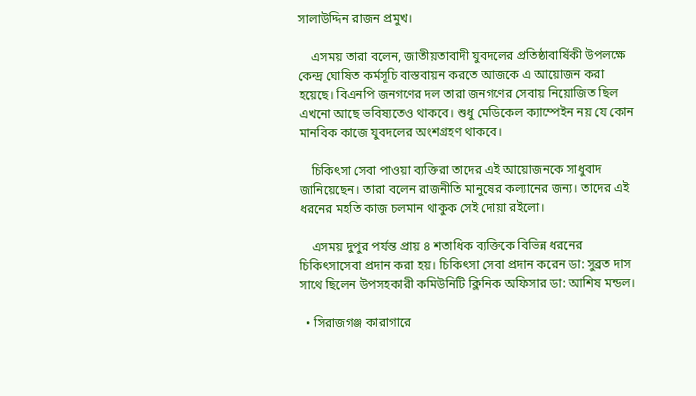সালাউদ্দিন রাজন প্রমুখ।

    এসময় তারা বলেন, জাতীয়তাবাদী যুবদলের প্রতিষ্ঠাবার্ষিকী উপলক্ষে কেন্দ্র ঘোষিত কর্মসূচি বাস্তবায়ন করতে আজকে এ আয়োজন করা হয়েছে। বিএনপি জনগণের দল তারা জনগণের সেবায় নিয়োজিত ছিল এখনো আছে ভবিষ্যতেও থাকবে। শুধু মেডিকেল ক্যাম্পেইন নয় যে কোন মানবিক কাজে যুবদলের অংশগ্রহণ থাকবে।

    চিকিৎসা সেবা পাওয়া ব্যক্তিরা তাদের এই আয়োজনকে সাধুবাদ জানিয়েছেন। তারা বলেন রাজনীতি মানুষের কল্যানের জন্য। তাদের এই ধরনের মহতি কাজ চলমান থাকুক সেই দোয়া রইলো।

    এসময় দুপুর পর্যন্ত প্রায় ৪ শতাধিক ব্যক্তিকে বিভিন্ন ধরনের চিকিৎসাসেবা প্রদান করা হয়। চিকিৎসা সেবা প্রদান করেন ডা: সুব্রত দাস সাথে ছিলেন উপসহকারী কমিউনিটি ক্লিনিক অফিসার ডা: আশিষ মন্ডল।

  • সিরাজগঞ্জ কারাগারে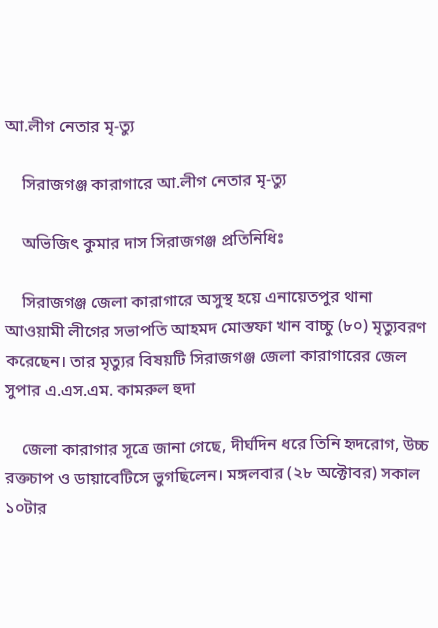আ.লীগ নেতার মৃ-ত্যু

    সিরাজগঞ্জ কারাগারে আ.লীগ নেতার মৃ-ত্যু

    অভিজিৎ কুমার দাস সিরাজগঞ্জ প্রতিনিধিঃ

    সিরাজগঞ্জ জেলা কারাগারে অসুস্থ হয়ে এনায়েতপুর থানা আওয়ামী লীগের সভাপতি আহমদ মোস্তফা খান বাচ্চু (৮০) মৃত্যুবরণ করেছেন। তার মৃত্যুর বিষয়টি সিরাজগঞ্জ জেলা কারাগারের জেল সুপার এ.এস.এম. কামরুল হুদা

    জেলা কারাগার সূত্রে জানা গেছে, দীর্ঘদিন ধরে তিনি হৃদরোগ, উচ্চ রক্তচাপ ও ডায়াবেটিসে ভুগছিলেন। মঙ্গলবার (২৮ অক্টোবর) সকাল ১০টার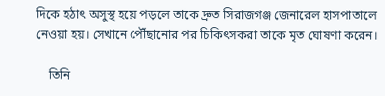দিকে হঠাৎ অসুস্থ হয়ে পড়লে তাকে দ্রুত সিরাজগঞ্জ জেনারেল হাসপাতালে নেওয়া হয়। সেখানে পৌঁছানোর পর চিকিৎসকরা তাকে মৃত ঘোষণা করেন।

    তিনি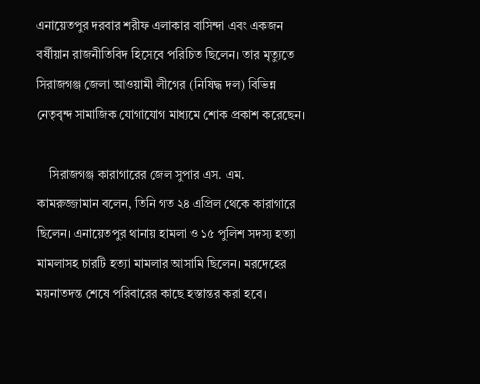এনায়েতপুর দরবার শরীফ এলাকার বাসিন্দা এবং একজন বর্ষীয়ান রাজনীতিবিদ হিসেবে পরিচিত ছিলেন। তার মৃত্যুতে সিরাজগঞ্জ জেলা আওয়ামী লীগের (নিষিদ্ধ দল) বিভিন্ন নেতৃবৃন্দ সামাজিক যোগাযোগ মাধ্যমে শোক প্রকাশ করেছেন।

    সিরাজগঞ্জ কারাগারের জেল সুপার এস. এম. কামরুজ্জামান বলেন, তিনি গত ২৪ এপ্রিল থেকে কারাগারে ছিলেন। এনায়েতপুর থানায় হামলা ও ১৫ পুলিশ সদস্য হত্যা মামলাসহ চারটি হত্যা মামলার আসামি ছিলেন। মরদেহের ময়নাতদন্ত শেষে পরিবারের কাছে হস্তান্তর করা হবে।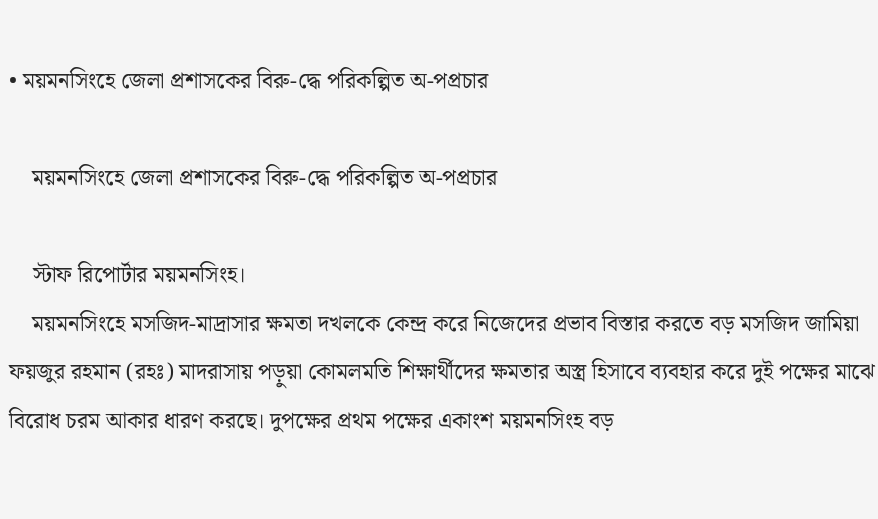• ময়মনসিংহে জেলা প্রশাসকের বিরু-দ্ধে পরিকল্পিত অ-পপ্রচার

    ময়মনসিংহে জেলা প্রশাসকের বিরু-দ্ধে পরিকল্পিত অ-পপ্রচার

    স্টাফ রিপোর্টার ময়মনসিংহ।
    ময়মনসিংহে মসজিদ-মাদ্রাসার ক্ষমতা দখলকে কেন্দ্র করে নিজেদের প্রভাব বিস্তার করতে বড় মসজিদ জামিয়া ফয়জুর রহমান (রহঃ) মাদরাসায় পড়ুয়া কোমলমতি শিক্ষার্থীদের ক্ষমতার অস্ত্র হিসাবে ব্যবহার করে দুই পক্ষের মাঝে বিরোধ চরম আকার ধারণ করছে। দুপক্ষের প্রথম পক্ষের একাংশ ময়মনসিংহ বড়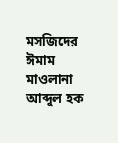মসজিদের ঈমাম মাওলানা আব্দুল হক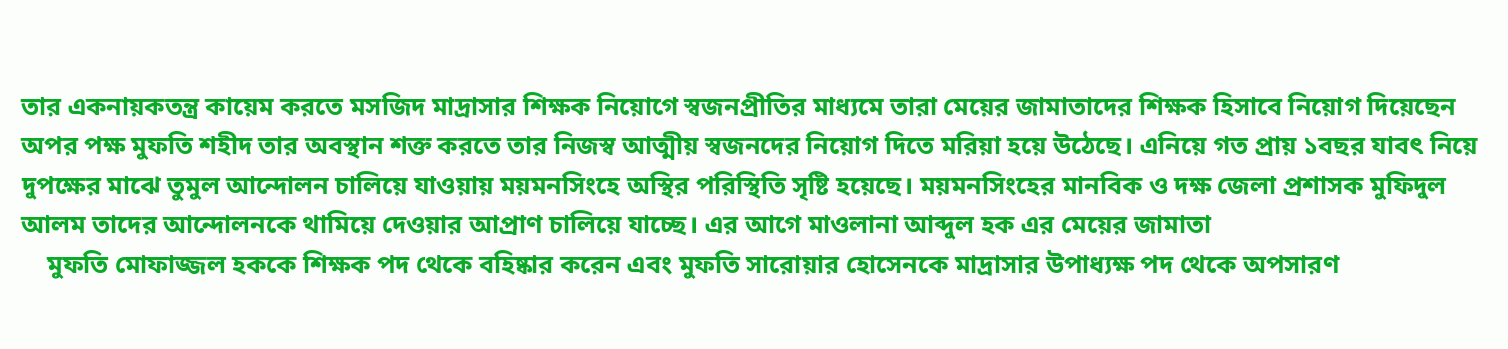তার একনায়কতন্ত্র কায়েম করতে মসজিদ মাদ্রাসার শিক্ষক নিয়োগে স্বজনপ্রীতির মাধ্যমে তারা মেয়ের জামাতাদের শিক্ষক হিসাবে নিয়োগ দিয়েছেন অপর পক্ষ মুফতি শহীদ তার অবস্থান শক্ত করতে তার নিজস্ব আত্মীয় স্বজনদের নিয়োগ দিতে মরিয়া হয়ে উঠেছে। এনিয়ে গত প্রায় ১বছর যাবৎ নিয়ে দুপক্ষের মাঝে তুমুল আন্দোলন চালিয়ে যাওয়ায় ময়মনসিংহে অস্থির পরিস্থিতি সৃষ্টি হয়েছে। ময়মনসিংহের মানবিক ও দক্ষ জেলা প্রশাসক মুফিদুল আলম তাদের আন্দোলনকে থামিয়ে দেওয়ার আপ্রাণ চালিয়ে যাচ্ছে। এর আগে মাওলানা আব্দুল হক এর মেয়ের জামাতা
    মুফতি মোফাজ্জল হককে শিক্ষক পদ থেকে বহিষ্কার করেন এবং মুফতি সারোয়ার হোসেনকে মাদ্রাসার উপাধ্যক্ষ পদ থেকে অপসারণ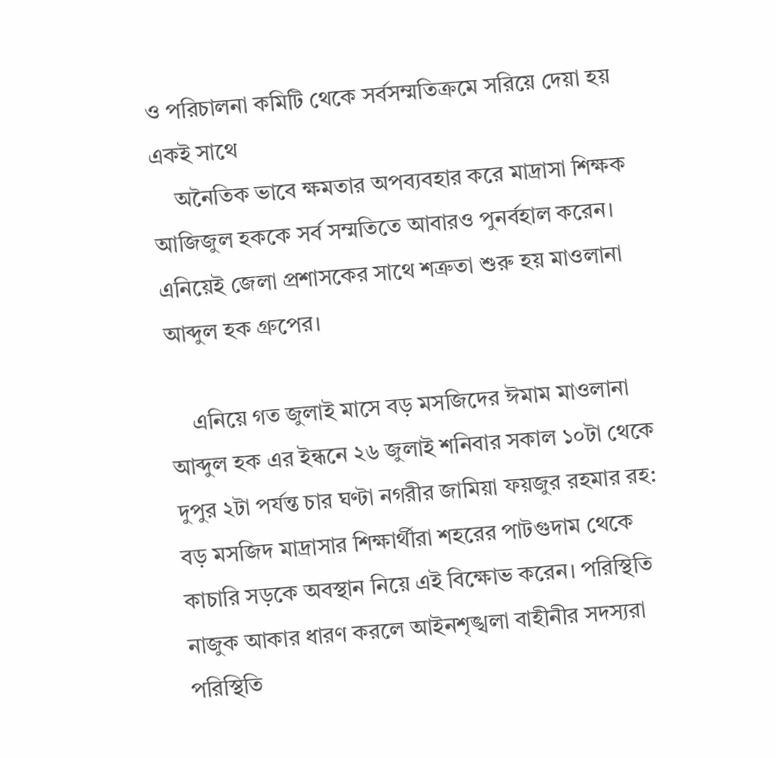ও পরিচালনা কমিটি থেকে সর্বসম্মতিক্রমে সরিয়ে দেয়া হয় একই সাথে
    অনৈতিক ভাবে ক্ষমতার অপব্যবহার করে মাদ্রাসা শিক্ষক আজিজুল হককে সর্ব সম্মতিতে আবারও পুনর্বহাল করেন। এনিয়েই জেলা প্রশাসকের সাথে শত্রুতা শুরু হয় মাওলানা আব্দুল হক গ্রুপের।

    এনিয়ে গত জুলাই মাসে বড় মসজিদের ঈমাম মাওলানা আব্দুল হক এর ইন্ধনে ২৬ জুলাই শনিবার সকাল ১০টা থেকে দুপুর ২টা পর্যন্ত চার ঘণ্টা নগরীর জামিয়া ফয়জুর রহমার রহ: বড় মসজিদ মাদ্রাসার শিক্ষার্থীরা শহরের পাটগুদাম থেকে কাচারি সড়কে অবস্থান নিয়ে এই বিক্ষোভ করেন। পরিস্থিতি নাজুক আকার ধারণ করলে আইনশৃঙ্খলা বাহীনীর সদস্যরা পরিস্থিতি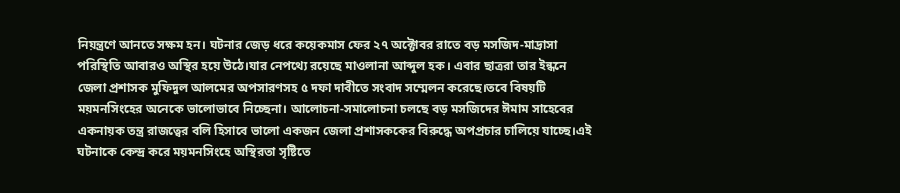নিয়ন্ত্রণে আনতে সক্ষম হন। ঘটনার জেড় ধরে কয়েকমাস ফের ২৭ অক্টোবর রাতে বড় মসজিদ-মাদ্রাসা পরিস্থিতি আবারও অস্থির হয়ে উঠে।যার নেপথ্যে রয়েছে মাওলানা আব্দুল হক। এবার ছাত্ররা তার ইন্ধনে জেলা প্রশাসক মুফিদুল আলমের অপসারণসহ ৫ দফা দাবীতে সংবাদ সম্মেলন করেছে।তবে বিষয়টি ময়মনসিংহের অনেকে ভালোভাবে নিচ্ছেনা। আলোচনা-সমালোচনা চলছে বড় মসজিদের ঈমাম সাহেবের একনায়ক তন্ত্র রাজত্বের বলি হিসাবে ভালো একজন জেলা প্রশাসককের বিরুদ্ধে অপপ্রচার চালিয়ে যাচ্ছে।এই ঘটনাকে কেন্দ্র করে ময়মনসিংহে অস্থিরতা সৃষ্টিতে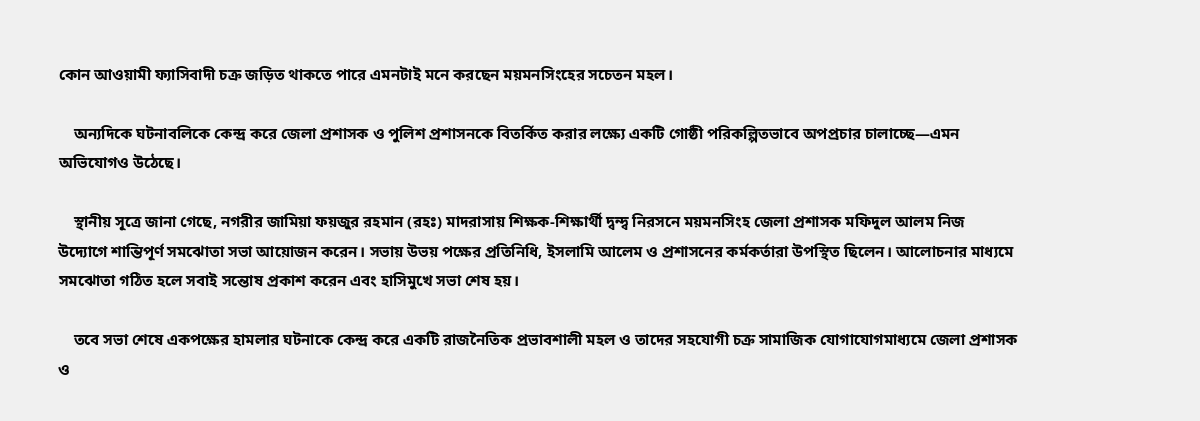কোন আওয়ামী ফ্যাসিবাদী চক্র জড়িত থাকতে পারে এমনটাই মনে করছেন ময়মনসিংহের সচেতন মহল।

    অন্যদিকে ঘটনাবলিকে কেন্দ্র করে জেলা প্রশাসক ও পুলিশ প্রশাসনকে বিতর্কিত করার লক্ষ্যে একটি গোষ্ঠী পরিকল্পিতভাবে অপপ্রচার চালাচ্ছে—এমন অভিযোগও উঠেছে।

    স্থানীয় সূত্রে জানা গেছে, নগরীর জামিয়া ফয়জুর রহমান (রহঃ) মাদরাসায় শিক্ষক-শিক্ষার্থী দ্বন্দ্ব নিরসনে ময়মনসিংহ জেলা প্রশাসক মফিদুল আলম নিজ উদ্যোগে শান্তিপূর্ণ সমঝোতা সভা আয়োজন করেন। সভায় উভয় পক্ষের প্রতিনিধি, ইসলামি আলেম ও প্রশাসনের কর্মকর্তারা উপস্থিত ছিলেন। আলোচনার মাধ্যমে সমঝোতা গঠিত হলে সবাই সন্তোষ প্রকাশ করেন এবং হাসিমুখে সভা শেষ হয়।

    তবে সভা শেষে একপক্ষের হামলার ঘটনাকে কেন্দ্র করে একটি রাজনৈতিক প্রভাবশালী মহল ও তাদের সহযোগী চক্র সামাজিক যোগাযোগমাধ্যমে জেলা প্রশাসক ও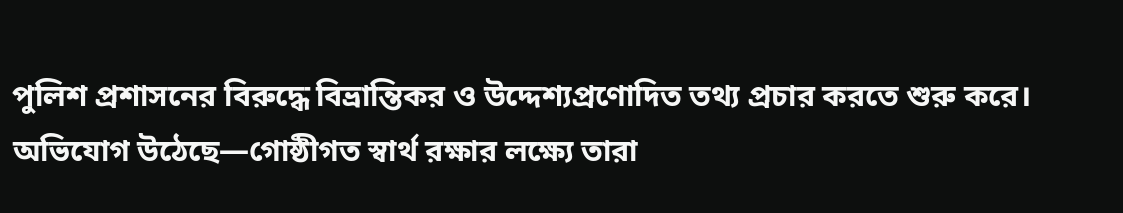পুলিশ প্রশাসনের বিরুদ্ধে বিভ্রান্তিকর ও উদ্দেশ্যপ্রণোদিত তথ্য প্রচার করতে শুরু করে। অভিযোগ উঠেছে—গোষ্ঠীগত স্বার্থ রক্ষার লক্ষ্যে তারা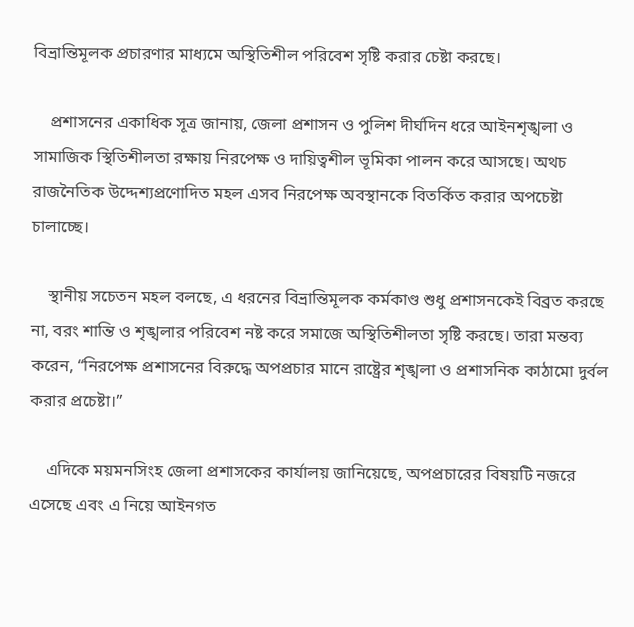বিভ্রান্তিমূলক প্রচারণার মাধ্যমে অস্থিতিশীল পরিবেশ সৃষ্টি করার চেষ্টা করছে।

    প্রশাসনের একাধিক সূত্র জানায়, জেলা প্রশাসন ও পুলিশ দীর্ঘদিন ধরে আইনশৃঙ্খলা ও সামাজিক স্থিতিশীলতা রক্ষায় নিরপেক্ষ ও দায়িত্বশীল ভূমিকা পালন করে আসছে। অথচ রাজনৈতিক উদ্দেশ্যপ্রণোদিত মহল এসব নিরপেক্ষ অবস্থানকে বিতর্কিত করার অপচেষ্টা চালাচ্ছে।

    স্থানীয় সচেতন মহল বলছে, এ ধরনের বিভ্রান্তিমূলক কর্মকাণ্ড শুধু প্রশাসনকেই বিব্রত করছে না, বরং শান্তি ও শৃঙ্খলার পরিবেশ নষ্ট করে সমাজে অস্থিতিশীলতা সৃষ্টি করছে। তারা মন্তব্য করেন, “নিরপেক্ষ প্রশাসনের বিরুদ্ধে অপপ্রচার মানে রাষ্ট্রের শৃঙ্খলা ও প্রশাসনিক কাঠামো দুর্বল করার প্রচেষ্টা।”

    এদিকে ময়মনসিংহ জেলা প্রশাসকের কার্যালয় জানিয়েছে, অপপ্রচারের বিষয়টি নজরে এসেছে এবং এ নিয়ে আইনগত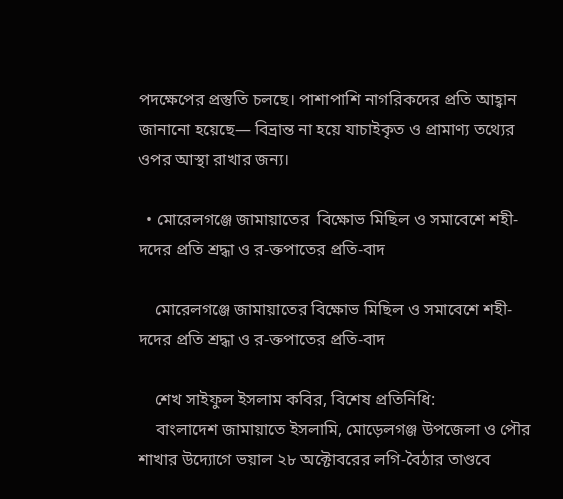পদক্ষেপের প্রস্তুতি চলছে। পাশাপাশি নাগরিকদের প্রতি আহ্বান জানানো হয়েছে— বিভ্রান্ত না হয়ে যাচাইকৃত ও প্রামাণ্য তথ্যের ওপর আস্থা রাখার জন্য।

  • মোরেলগঞ্জে জামায়াতের  বিক্ষোভ মিছিল ও সমাবেশে শহী-দদের প্রতি শ্রদ্ধা ও র-ক্তপাতের প্রতি-বাদ

    মোরেলগঞ্জে জামায়াতের বিক্ষোভ মিছিল ও সমাবেশে শহী-দদের প্রতি শ্রদ্ধা ও র-ক্তপাতের প্রতি-বাদ

    শেখ সাইফুল ইসলাম কবির, বিশেষ প্রতিনিধি:
    বাংলাদেশ জামায়াতে ইসলামি, মোড়েলগঞ্জ উপজেলা ও পৌর শাখার উদ্যোগে ভয়াল ২৮ অক্টোবরের লগি-বৈঠার তাণ্ডবে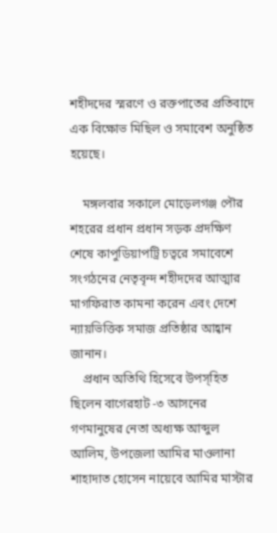শহীদদের স্মরণে ও রক্তপাতের প্রতিবাদে এক বিক্ষোভ মিছিল ও সমাবেশ অনুষ্ঠিত হয়েছে।

    মঙ্গলবার সকালে মোড়েলগঞ্জ পৌর শহরের প্রধান প্রধান সড়ক প্রদক্ষিণ শেষে কাপুডিয়াপট্রি চত্বরে সমাবেশে সংগঠনের নেতৃবৃন্দ শহীদদের আত্মার মাগফিরাত কামনা করেন এবং দেশে ন্যায়ভিত্তিক সমাজ প্রতিষ্ঠার আহ্বান জানান।
    প্রধান অতিথি হিসেবে উপস্হিত ছিলেন বাগেরহাট -৩ আসনের গণমানুষের নেতা অধ্যক্ষ আব্দুল আলিম, উপজেলা আমির মাওলানা শাহাদাত হোসেন নায়েবে আমির মাস্টার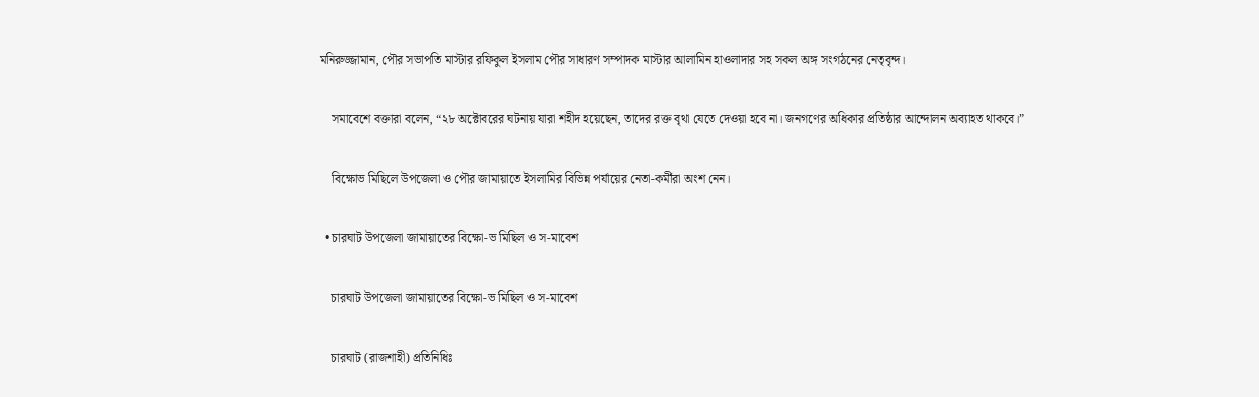মনিরুজ্জামান, পৌর সভাপতি মাস্টার রফিকুল ইসলাম পৌর সাধারণ সম্পাদক মাস্টার আলামিন হাওলাদার সহ সকল অঙ্গ সংগঠনের নেতৃবৃন্দ।

    সমাবেশে বক্তারা বলেন, “২৮ অক্টোবরের ঘটনায় যারা শহীদ হয়েছেন, তাদের রক্ত বৃথা যেতে দেওয়া হবে না। জনগণের অধিকার প্রতিষ্ঠার আন্দোলন অব্যাহত থাকবে।”

    বিক্ষোভ মিছিলে উপজেলা ও পৌর জামায়াতে ইসলামির বিভিন্ন পর্যায়ের নেতা-কর্মীরা অংশ নেন।

  • চারঘাট উপজেলা জামায়াতের বিক্ষো-ভ মিছিল ও স-মাবেশ

    চারঘাট উপজেলা জামায়াতের বিক্ষো-ভ মিছিল ও স-মাবেশ

    চারঘাট (রাজশাহী) প্রতিনিধিঃ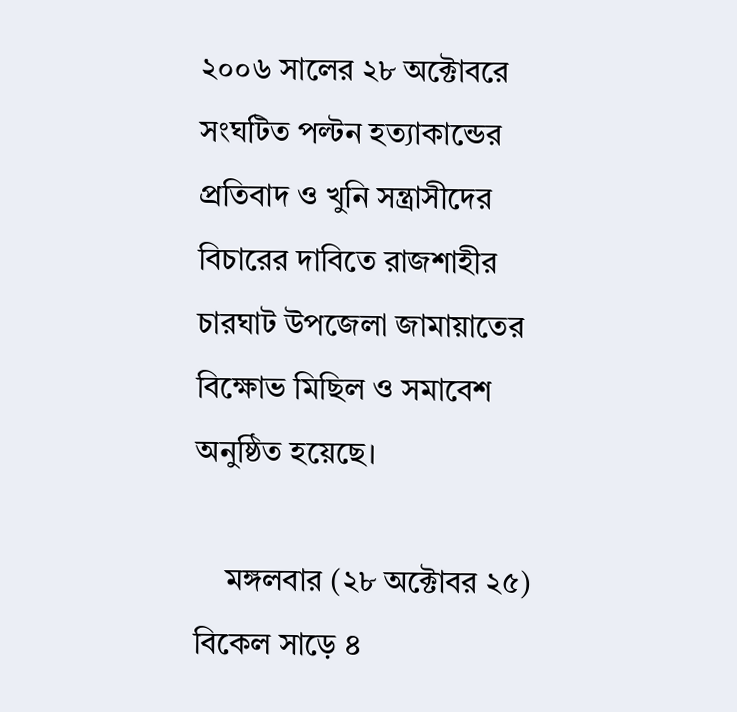২০০৬ সালের ২৮ অক্টোবরে সংঘটিত পল্টন হত্যাকান্ডের প্রতিবাদ ও খুনি সন্ত্রাসীদের বিচারের দাবিতে রাজশাহীর চারঘাট উপজেলা জামায়াতের বিক্ষোভ মিছিল ও সমাবেশ অনুষ্ঠিত হয়েছে।

    মঙ্গলবার (২৮ অক্টোবর ২৫) বিকেল সাড়ে ৪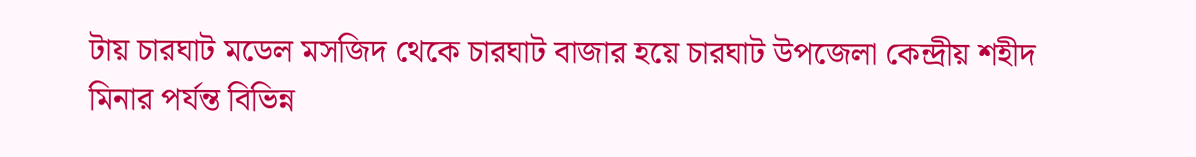টায় চারঘাট মডেল মসজিদ থেকে চারঘাট বাজার হয়ে চারঘাট উপজেলা কেন্দ্রীয় শহীদ মিনার পর্যন্ত বিভিন্ন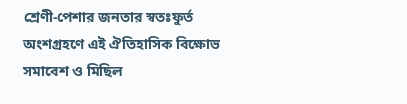শ্রেণী-পেশার জনতার স্বতঃফুর্ত অংশগ্রহণে এই ঐতিহাসিক বিক্ষোভ সমাবেশ ও মিছিল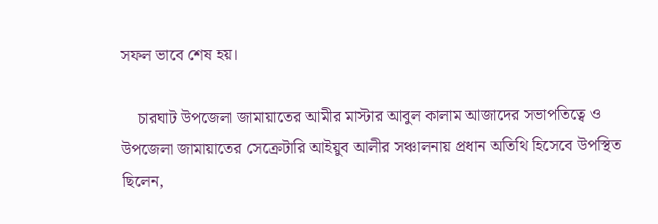সফল ভাবে শেষ হয়।

    চারঘাট উপজেলা জামায়াতের আমীর মাস্টার আবুল কালাম আজাদের সভাপতিত্বে ও উপজেলা জামায়াতের সেক্রেটারি আইয়ুব আলীর সঞ্চালনায় প্রধান অতিথি হিসেবে উপস্থিত ছিলেন,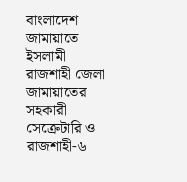বাংলাদেশ জামায়াতে ইসলামী রাজশাহী জেলা জামায়াতের সহকারী সেক্রেটারি ও রাজশাহী-৬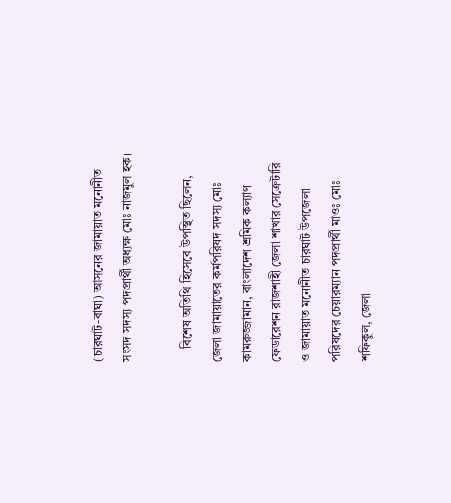(চারঘাট-বাঘা) আসনের জামায়াত মনোনীত সংসদ সদস্য পদপ্রার্থী অধ্যক্ষ মোঃ নাজমুল হক।

    বিশেষ অতিথি হিসেবে উপস্থিত ছিলেন, জেলা জামায়াতের কর্মপরিষদ সদস্য মোঃ কামরুজ্জামান, বাংলাদেশ শ্রমিক কল্যাণ ফেডারেশন রাজশাহী জেলা শাখার সেক্রেটারি ও জামায়াত মনোনীত চারঘাট উপজেলা পরিষদের চেয়ারম্যান পদপ্রার্থী মাওঃ মোঃ শফিকুল, জেলা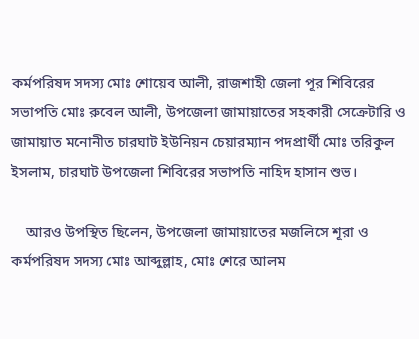কর্মপরিষদ সদস্য মোঃ শোয়েব আলী, রাজশাহী জেলা পূর শিবিরের সভাপতি মোঃ রুবেল আলী, উপজেলা জামায়াতের সহকারী সেক্রেটারি ও জামায়াত মনোনীত চারঘাট ইউনিয়ন চেয়ারম্যান পদপ্রার্থী মোঃ তরিকুল ইসলাম, চারঘাট উপজেলা শিবিরের সভাপতি নাহিদ হাসান শুভ।

    আরও উপস্থিত ছিলেন, উপজেলা জামায়াতের মজলিসে শূরা ও কর্মপরিষদ সদস্য মোঃ আব্দুল্লাহ, মোঃ শেরে আলম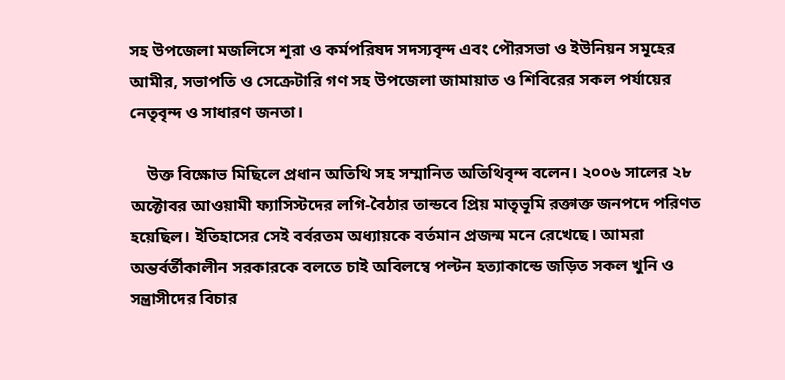সহ উপজেলা মজলিসে শূরা ও কর্মপরিষদ সদস্যবৃন্দ এবং পৌরসভা ও ইউনিয়ন সমূহের আমীর, সভাপতি ও সেক্রেটারি গণ সহ উপজেলা জামায়াত ও শিবিরের সকল পর্যায়ের নেতৃবৃন্দ ও সাধারণ জনতা।

    উক্ত বিক্ষোভ মিছিলে প্রধান অতিথি সহ সম্মানিত অতিথিবৃন্দ বলেন। ২০০৬ সালের ২৮ অক্টোবর আওয়ামী ফ্যাসিস্টদের লগি-বৈঠার তান্ডবে প্রিয় মাতৃভূমি রক্তাক্ত জনপদে পরিণত হয়েছিল। ইতিহাসের সেই বর্বরতম অধ্যায়কে বর্তমান প্রজন্ম মনে রেখেছে। আমরা অন্তর্বর্তীকালীন সরকারকে বলতে চাই অবিলম্বে পল্টন হত্যাকান্ডে জড়িত সকল খুনি ও সন্ত্রাসীদের বিচার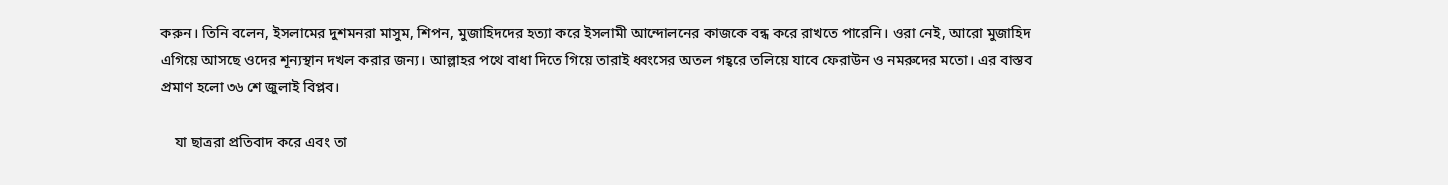করুন। তিনি বলেন, ইসলামের দুশমনরা মাসুম, শিপন, মুজাহিদদের হত্যা করে ইসলামী আন্দোলনের কাজকে বন্ধ করে রাখতে পারেনি। ওরা নেই, আরো মুজাহিদ এগিয়ে আসছে ওদের শূন্যস্থান দখল করার জন্য। আল্লাহর পথে বাধা দিতে গিয়ে তারাই ধ্বংসের অতল গহ্বরে তলিয়ে যাবে ফেরাউন ও নমরুদের মতো। এর বাস্তব প্রমাণ হলো ৩৬ শে জুলাই বিপ্লব।

    যা ছাত্ররা প্রতিবাদ করে এবং তা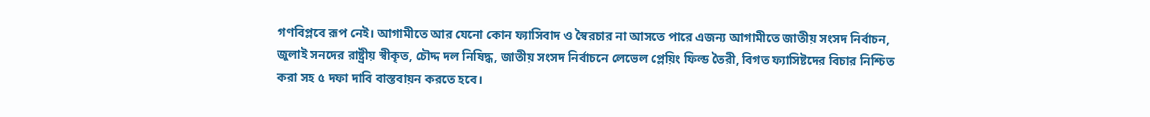গণবিপ্লবে রূপ নেই। আগামীতে আর যেনো কোন ফ্যাসিবাদ ও স্বৈরচার না আসতে পারে এজন্য আগামীতে জাতীয় সংসদ নির্বাচন, জুলাই সনদের রাষ্ট্রীয় স্বীকৃত, চৌদ্দ দল নিষিদ্ধ, জাতীয় সংসদ নির্বাচনে লেভেল প্লেয়িং ফিল্ড তৈরী, বিগত ফ্যাসিষ্টদের বিচার নিশ্চিত করা সহ ৫ দফা দাবি বাস্তবায়ন করতে হবে।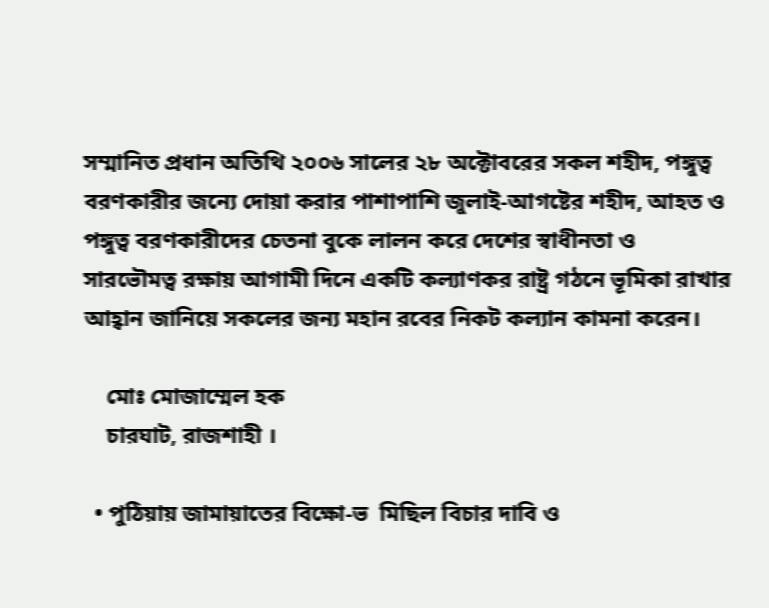সম্মানিত প্রধান অতিথি ২০০৬ সালের ২৮ অক্টোবরের সকল শহীদ, পঙ্গুত্ব বরণকারীর জন্যে দোয়া করার পাশাপাশি জুলাই-আগষ্টের শহীদ, আহত ও পঙ্গুত্ব বরণকারীদের চেতনা বুকে লালন করে দেশের স্বাধীনতা ও সারভৌমত্ব রক্ষায় আগামী দিনে একটি কল্যাণকর রাষ্ট্র গঠনে ভূমিকা রাখার আহ্বান জানিয়ে সকলের জন্য মহান রবের নিকট কল্যান কামনা করেন।

    মোঃ মোজাম্মেল হক
    চারঘাট, রাজশাহী ।

  • পুঠিয়ায় জামায়াতের বিক্ষো-ভ  মিছিল বিচার দাবি ও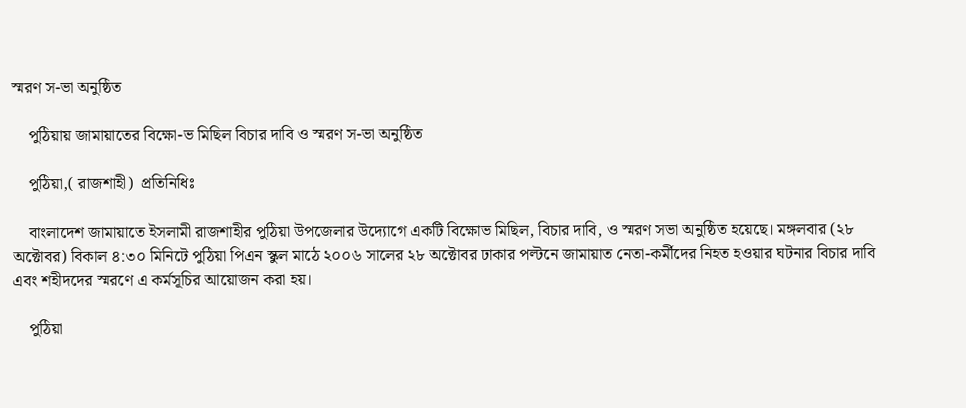স্মরণ স-ভা অনুষ্ঠিত

    পুঠিয়ায় জামায়াতের বিক্ষো-ভ মিছিল বিচার দাবি ও স্মরণ স-ভা অনুষ্ঠিত

    পুঠিয়া,( রাজশাহী)  প্রতিনিধিঃ

    বাংলাদেশ জামায়াতে ইসলামী রাজশাহীর পুঠিয়া উপজেলার উদ্যোগে একটি বিক্ষোভ মিছিল, বিচার দাবি, ও স্মরণ সভা অনুষ্ঠিত হয়েছে। মঙ্গলবার (২৮ অক্টোবর) বিকাল ৪:৩০ মিনিটে পুঠিয়া পিএন স্কুল মাঠে ২০০৬ সালের ২৮ অক্টোবর ঢাকার পল্টনে জামায়াত নেতা-কর্মীদের নিহত হওয়ার ঘটনার বিচার দাবি এবং শহীদদের স্মরণে এ কর্মসূচির আয়োজন করা হয়।

    পুঠিয়া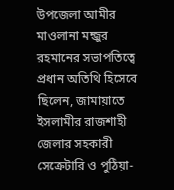উপজেলা আমীর মাওলানা মন্জুর রহমানের সভাপতিত্বে প্রধান অতিথি হিসেবে ছিলেন, জামায়াতে ইসলামীর রাজশাহী জেলার সহকারী সেক্রেটারি ও পুঠিয়া-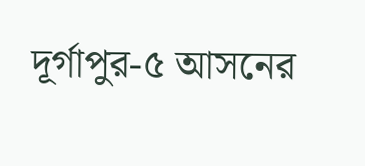দূর্গাপুর-৫ আসনের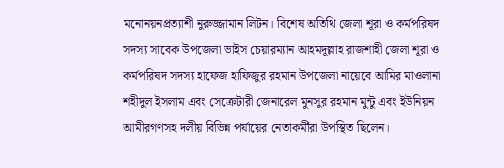মনোনয়নপ্রত্যাশী নুরুজ্জামান লিটন। বিশেষ অতিথি জেলা শূরা ও কর্মপরিষদ সদস্য সাবেক উপজেলা ভাইস চেয়ারম্যান আহমদূল্লাহ রাজশাহী জেলা শূরা ও কর্মপরিষদ সদস্য হাফেজ হাফিজুর রহমান উপজেলা নায়েবে আমির মাওলানা শহীদুল ইসলাম এবং সেক্রেটারী জেনারেল মুনসুর রহমান মুন্টু এবং ইউনিয়ন আমীরগণসহ দলীয় বিভিন্ন পর্যায়ের নেতাকর্মীরা উপস্থিত ছিলেন।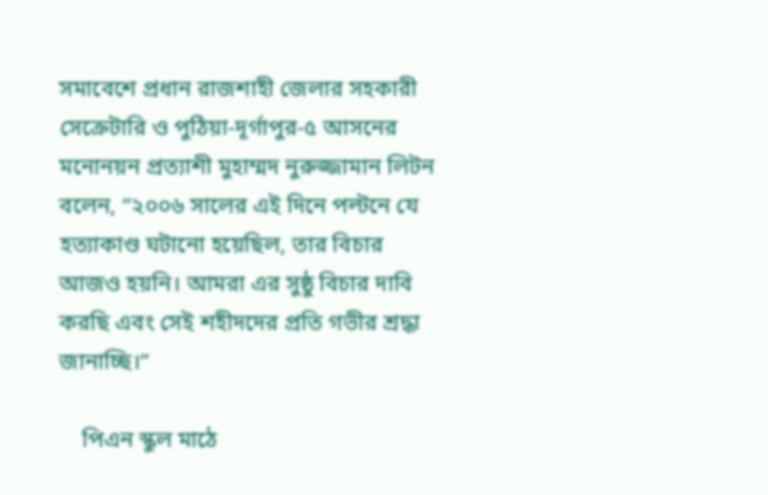সমাবেশে প্রধান রাজশাহী জেলার সহকারী সেক্রেটারি ও পুঠিয়া-দূর্গাপুর-৫ আসনের মনোনয়ন প্রত্যাশী মুহাম্মদ নুরুজ্জামান লিটন বলেন, “২০০৬ সালের এই দিনে পল্টনে যে হত্যাকাণ্ড ঘটানো হয়েছিল, তার বিচার আজও হয়নি। আমরা এর সুষ্ঠু বিচার দাবি করছি এবং সেই শহীদদের প্রতি গভীর শ্রদ্ধা জানাচ্ছি।”

    পিএন স্কুল মাঠে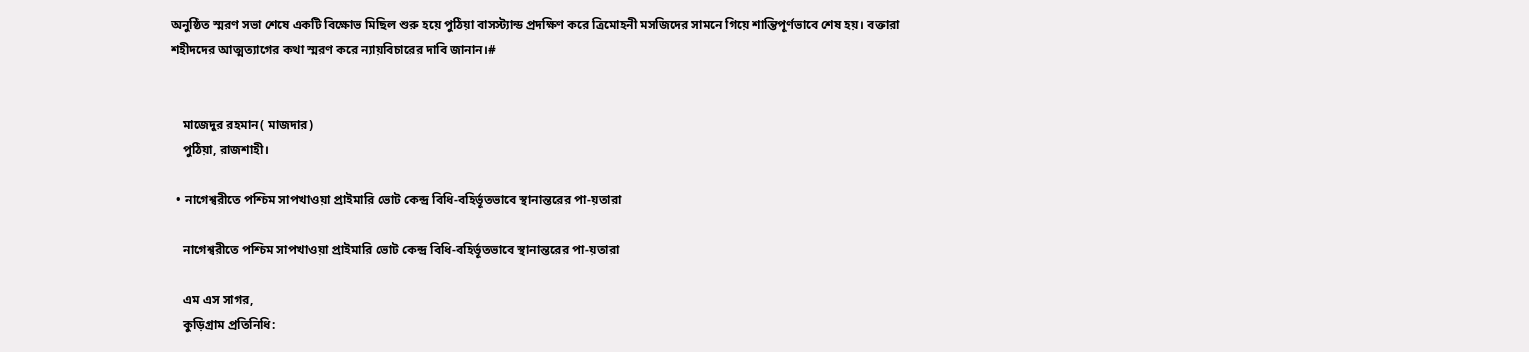অনুষ্ঠিত স্মরণ সভা শেষে একটি বিক্ষোভ মিছিল শুরু হয়ে পুঠিয়া বাসস্ট্যান্ড প্রদক্ষিণ করে ত্রিমোহনী মসজিদের সামনে গিয়ে শান্তিপূর্ণভাবে শেষ হয়। বক্তারা শহীদদের আত্মত্যাগের কথা স্মরণ করে ন্যায়বিচারের দাবি জানান।#


    মাজেদুর রহমান( মাজদার)
    পুঠিয়া, রাজশাহী।

  • নাগেশ্বরীতে পশ্চিম সাপখাওয়া প্রাইমারি ভোট কেন্দ্র বিধি-বহির্ভূতভাবে স্থানান্তরের পা-য়তারা

    নাগেশ্বরীতে পশ্চিম সাপখাওয়া প্রাইমারি ভোট কেন্দ্র বিধি-বহির্ভূতভাবে স্থানান্তরের পা-য়তারা

    এম এস সাগর,
    কুড়িগ্রাম প্রতিনিধি: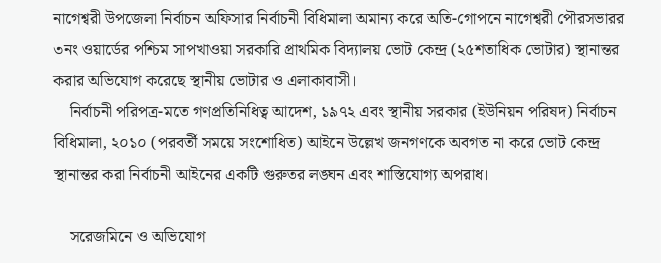নাগেশ্বরী উপজেলা নির্বাচন অফিসার নির্বাচনী বিধিমালা অমান্য করে অতি-গোপনে নাগেশ্বরী পৌরসভারর ৩নং ওয়ার্ডের পশ্চিম সাপখাওয়া সরকারি প্রাথমিক বিদ্যালয় ভোট কেন্দ্র (২৫শতাধিক ভোটার) স্থানান্তর করার অভিযোগ করেছে স্থানীয় ভোটার ও এলাকাবাসী।
    নির্বাচনী পরিপত্র-মতে গণপ্রতিনিধিত্ব আদেশ, ১৯৭২ এবং স্থানীয় সরকার (ইউনিয়ন পরিষদ) নির্বাচন বিধিমালা, ২০১০ (পরবর্তী সময়ে সংশোধিত) আইনে উল্লেখ জনগণকে অবগত না করে ভোট কেন্দ্র স্থানান্তর করা নির্বাচনী আইনের একটি গুরুতর লঙ্ঘন এবং শাস্তিযোগ্য অপরাধ।

    সরেজমিনে ও অভিযোগ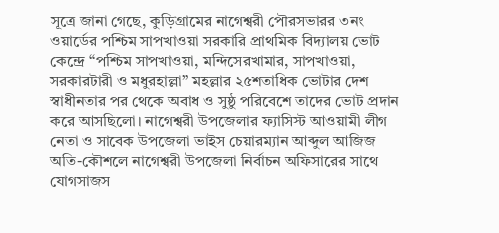সূত্রে জানা গেছে, কুড়িগ্রামের নাগেশ্বরী পৌরসভারর ৩নং ওয়ার্ডের পশ্চিম সাপখাওয়া সরকারি প্রাথমিক বিদ্যালয় ভোট কেন্দ্রে “পশ্চিম সাপখাওয়া, মন্দিসেরখামার, সাপখাওয়া, সরকারটারী ও মধুরহাল্লা” মহল্লার ২৫শতাধিক ভোটার দেশ স্বাধীনতার পর থেকে অবাধ ও সুষ্ঠু পরিবেশে তাদের ভোট প্রদান করে আসছিলো। নাগেশ্বরী উপজেলার ফ্যাসিস্ট আওয়ামী লীগ নেতা ও সাবেক উপজেলা ভাইস চেয়ারম্যান আব্দুল আজিজ অতি-কৌশলে নাগেশ্বরী উপজেলা নির্বাচন অফিসারের সাথে যোগসাজস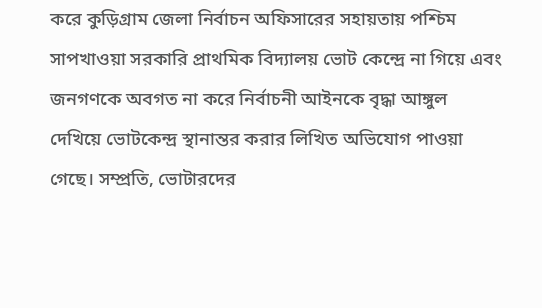করে কুড়িগ্রাম জেলা নির্বাচন অফিসারের সহায়তায় পশ্চিম সাপখাওয়া সরকারি প্রাথমিক বিদ্যালয় ভোট কেন্দ্রে না গিয়ে এবং জনগণকে অবগত না করে নির্বাচনী আইনকে বৃদ্ধা আঙ্গুল দেখিয়ে ভোটকেন্দ্র স্থানান্তর করার লিখিত অভিযোগ পাওয়া গেছে। সম্প্রতি, ভোটারদের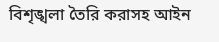বিশৃঙ্খলা তৈরি করাসহ আইন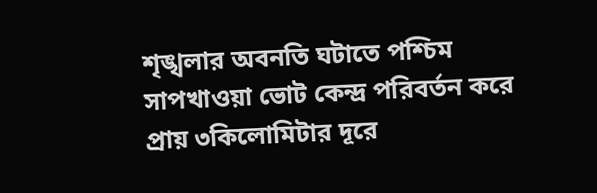শৃঙ্খলার অবনতি ঘটাতে পশ্চিম সাপখাওয়া ভোট কেন্দ্র পরিবর্তন করে প্রায় ৩কিলোমিটার দূরে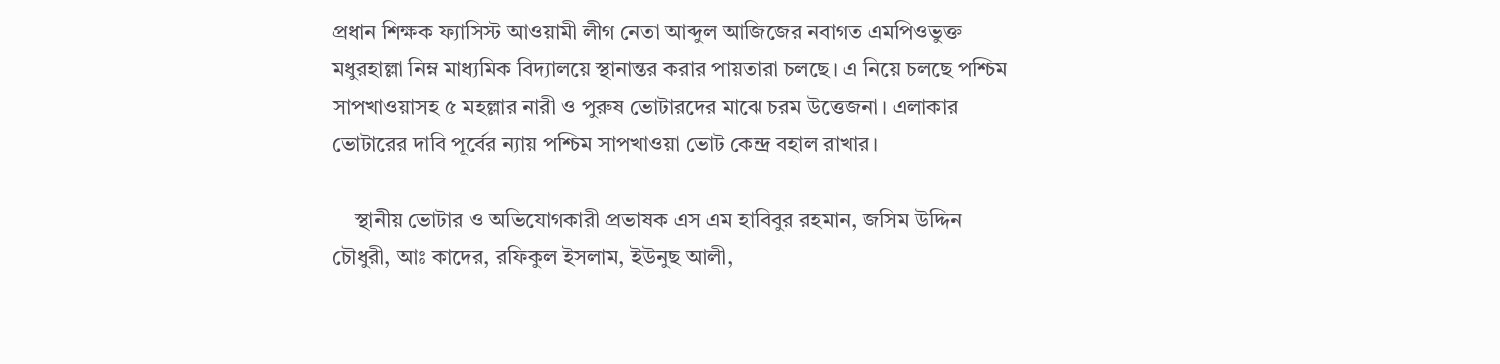প্রধান শিক্ষক ফ্যাসিস্ট আওয়ামী লীগ নেতা আব্দুল আজিজের নবাগত এমপিওভুক্ত মধুরহাল্লা নিম্ন মাধ্যমিক বিদ্যালয়ে স্থানান্তর করার পায়তারা চলছে। এ নিয়ে চলছে পশ্চিম সাপখাওয়াসহ ৫ মহল্লার নারী ও পুরুষ ভোটারদের মাঝে চরম উত্তেজনা। এলাকার ভোটারের দাবি পূর্বের ন্যায় পশ্চিম সাপখাওয়া ভোট কেন্দ্র বহাল রাখার।

    স্থানীয় ভোটার ও অভিযোগকারী প্রভাষক এস এম হাবিবুর রহমান, জসিম উদ্দিন চৌধুরী, আঃ কাদের, রফিকুল ইসলাম, ইউনুছ আলী,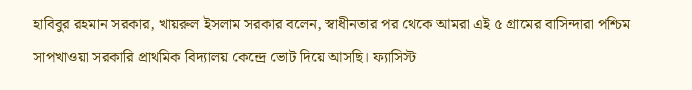হাবিবুর রহমান সরকার, খায়রুল ইসলাম সরকার বলেন, স্বাধীনতার পর থেকে আমরা এই ৫ গ্রামের বাসিন্দারা পশ্চিম সাপখাওয়া সরকারি প্রাথমিক বিদ্যালয় কেন্দ্রে ভোট দিয়ে আসছি। ফ্যাসিস্ট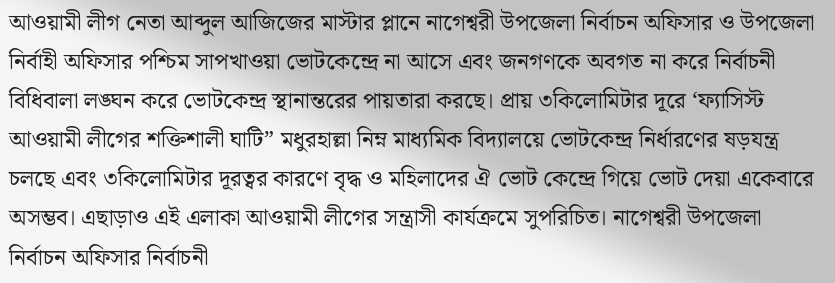আওয়ামী লীগ নেতা আব্দুল আজিজের মাস্টার প্লানে নাগেশ্বরী উপজেলা নির্বাচন অফিসার ও উপজেলা নির্বাহী অফিসার পশ্চিম সাপখাওয়া ভোটকেন্দ্রে না আসে এবং জনগণকে অবগত না করে নির্বাচনী বিধিবালা লঙ্ঘন করে ভোটকেন্দ্র স্থানান্তরের পায়তারা করছে। প্রায় ৩কিলোমিটার দূরে ‘ফ্যাসিস্ট আওয়ামী লীগের শক্তিশালী ঘাটি” মধুরহাল্লা নিম্ন মাধ্যমিক বিদ্যালয়ে ভোটকেন্দ্র নির্ধারণের ষড়যন্ত্র চলছে এবং ৩কিলোমিটার দূরত্বর কারণে বৃদ্ধ ও মহিলাদের ঐ ভোট কেন্দ্রে গিয়ে ভোট দেয়া একেবারে অসম্ভব। এছাড়াও এই এলাকা আওয়ামী লীগের সন্ত্রাসী কার্যক্রমে সুপরিচিত। নাগেশ্বরী উপজেলা নির্বাচন অফিসার নির্বাচনী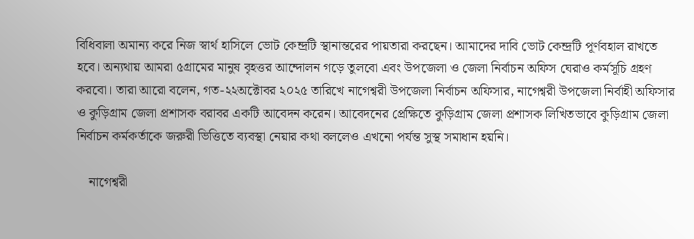বিধিবালা অমান্য করে নিজ স্বার্থ হাসিলে ভোট কেন্দ্রটি স্থানান্তরের পায়তারা করছেন। আমাদের দাবি ভোট কেন্দ্রটি পূর্ণবহাল রাখতে হবে। অন্যথায় আমরা ৫গ্রামের মানুষ বৃহত্তর আন্দোলন গড়ে তুলবো এবং উপজেলা ও জেলা নির্বাচন অফিস ঘেরাও কর্মসূচি গ্রহণ করবো। তারা আরো বলেন, গত-২২অক্টোবর ২০২৫ তারিখে নাগেশ্বরী উপজেলা নির্বাচন অফিসার, নাগেশ্বরী উপজেলা নির্বাহী অফিসার ও কুড়িগ্রাম জেলা প্রশাসক বরাবর একটি আবেদন করেন। আবেদনের প্রেক্ষিতে কুড়িগ্রাম জেলা প্রশাসক লিখিতভাবে কুড়িগ্রাম জেলা নির্বাচন কর্মকর্তাকে জরুরী ভিত্তিতে ব্যবস্থা নেয়ার কথা বললেও এখনো পর্যন্ত সুস্থ সমাধান হয়নি।

    নাগেশ্বরী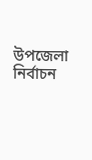উপজেলা নির্বাচন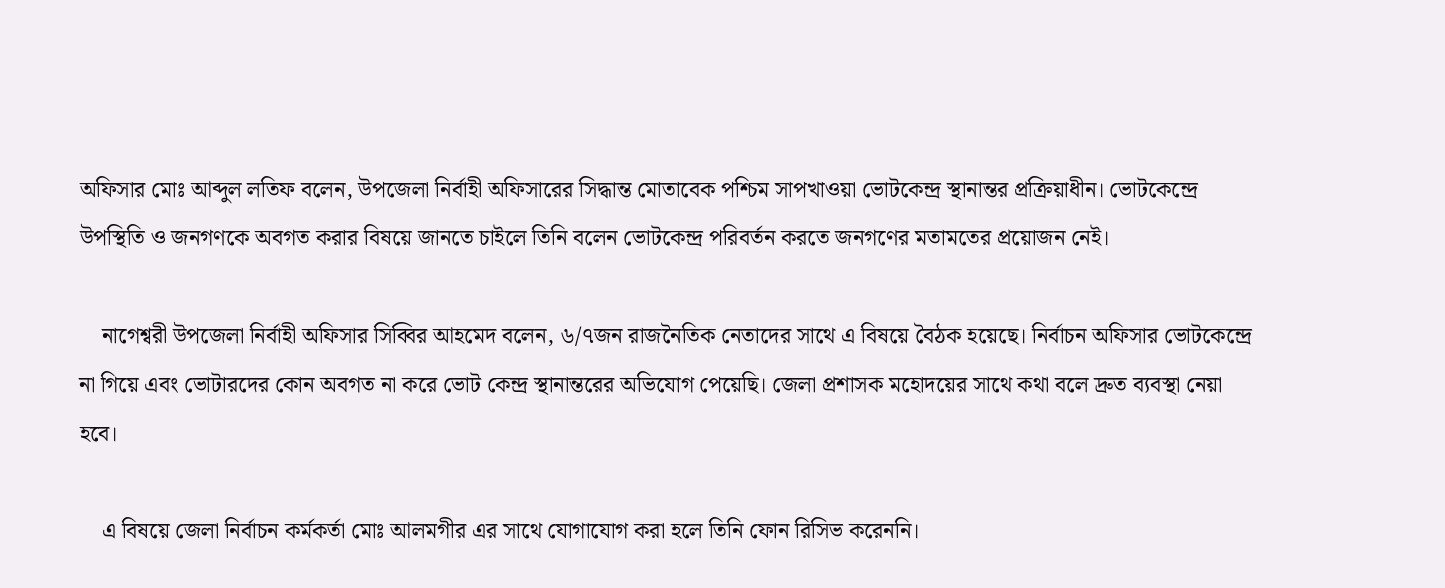অফিসার মোঃ আব্দুল লতিফ বলেন, উপজেলা নির্বাহী অফিসারের সিদ্ধান্ত মোতাবেক পশ্চিম সাপখাওয়া ভোটকেন্দ্র স্থানান্তর প্রক্রিয়াধীন। ভোটকেন্দ্রে উপস্থিতি ও জনগণকে অবগত করার বিষয়ে জানতে চাইলে তিনি বলেন ভোটকেন্দ্র পরিবর্তন করতে জনগণের মতামতের প্রয়োজন নেই।

    নাগেশ্বরী উপজেলা নির্বাহী অফিসার সিব্বির আহমেদ বলেন, ৬/৭জন রাজনৈতিক নেতাদের সাথে এ বিষয়ে বৈঠক হয়েছে। নির্বাচন অফিসার ভোটকেন্দ্রে না গিয়ে এবং ভোটারদের কোন অবগত না করে ভোট কেন্দ্র স্থানান্তরের অভিযোগ পেয়েছি। জেলা প্রশাসক মহোদয়ের সাথে কথা বলে দ্রুত ব্যবস্থা নেয়া হবে।

    এ বিষয়ে জেলা নির্বাচন কর্মকর্তা মোঃ আলমগীর এর সাথে যোগাযোগ করা হলে তিনি ফোন রিসিভ করেননি।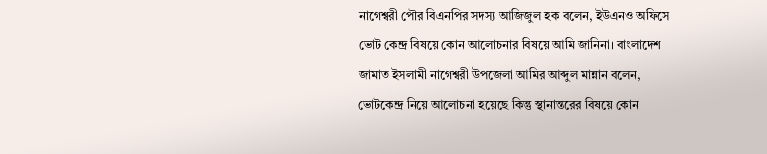নাগেশ্বরী পৌর বিএনপির সদস্য আজিজুল হক বলেন, ইউএনও অফিসে ভোট কেন্দ্র বিষয়ে কোন আলোচনার বিষয়ে আমি জানিনা। বাংলাদেশ জামাত ইসলামী নাগেশ্বরী উপজেলা আমির আব্দুল মান্নান বলেন, ভোটকেন্দ্র নিয়ে আলোচনা হয়েছে কিন্তু স্থানান্তরের বিষয়ে কোন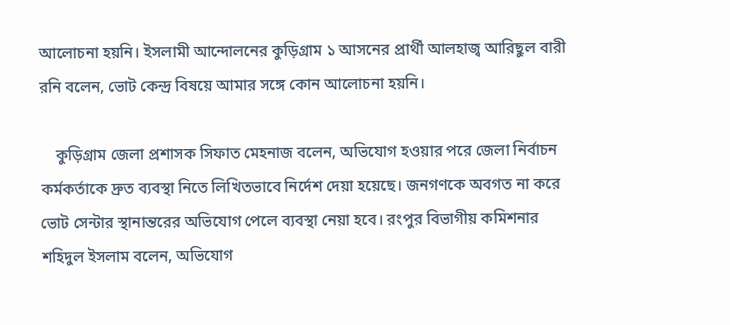আলোচনা হয়নি। ইসলামী আন্দোলনের কুড়িগ্রাম ১ আসনের প্রার্থী আলহাজ্ব আরিছুল বারী রনি বলেন, ভোট কেন্দ্র বিষয়ে আমার সঙ্গে কোন আলোচনা হয়নি।

    কুড়িগ্রাম জেলা প্রশাসক সিফাত মেহনাজ বলেন, অভিযোগ হওয়ার পরে জেলা নির্বাচন কর্মকর্তাকে দ্রুত ব্যবস্থা নিতে লিখিতভাবে নির্দেশ দেয়া হয়েছে। জনগণকে অবগত না করে ভোট সেন্টার স্থানান্তরের অভিযোগ পেলে ব্যবস্থা নেয়া হবে। রংপুর বিভাগীয় কমিশনার শহিদুল ইসলাম বলেন, অভিযোগ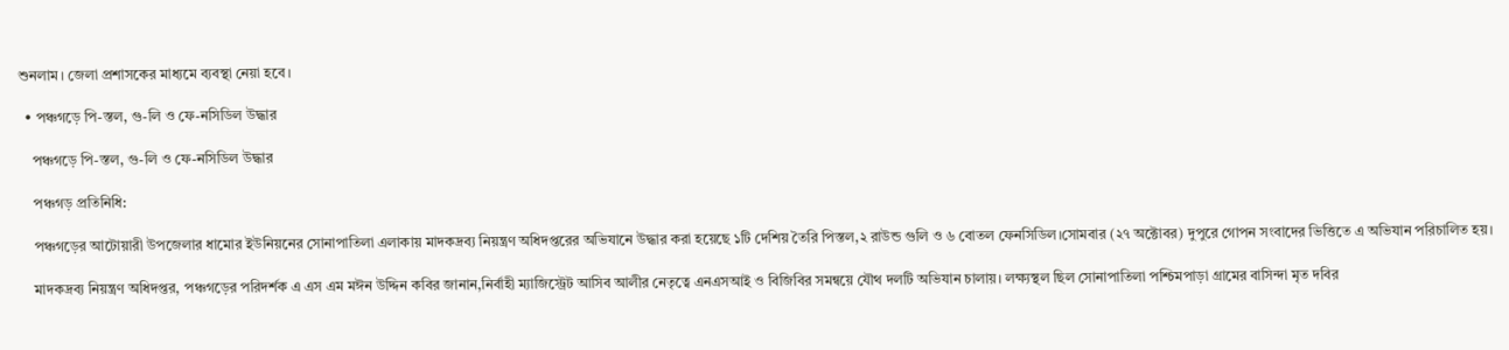শুনলাম। জেলা প্রশাসকের মাধ্যমে ব্যবস্থা নেয়া হবে।

  • পঞ্চগড়ে পি-স্তল, গু-লি ও ফে-নসিডিল উদ্ধার

    পঞ্চগড়ে পি-স্তল, গু-লি ও ফে-নসিডিল উদ্ধার

    পঞ্চগড় প্রতিনিধি:

    পঞ্চগড়ের আটোয়ারী উপজেলার ধামোর ইউনিয়নের সোনাপাতিলা এলাকায় মাদকদ্রব্য নিয়ন্ত্রণ অধিদপ্তরের অভিযানে উদ্ধার করা হয়েছে ১টি দেশিয় তৈরি পিস্তল,২ রাউন্ড গুলি ও ৬ বোতল ফেনসিডিল।সোমবার (২৭ অক্টোবর) দুপুরে গোপন সংবাদের ভিত্তিতে এ অভিযান পরিচালিত হয়।

    মাদকদ্রব্য নিয়ন্ত্রণ অধিদপ্তর, পঞ্চগড়ের পরিদর্শক এ এস এম মঈন উদ্দিন কবির জানান,নির্বাহী ম্যাজিস্ট্রেট আসিব আলীর নেতৃত্বে এনএসআই ও বিজিবির সমন্বয়ে যৌথ দলটি অভিযান চালায়। লক্ষ্যস্থল ছিল সোনাপাতিলা পশ্চিমপাড়া গ্রামের বাসিন্দা মৃত দবির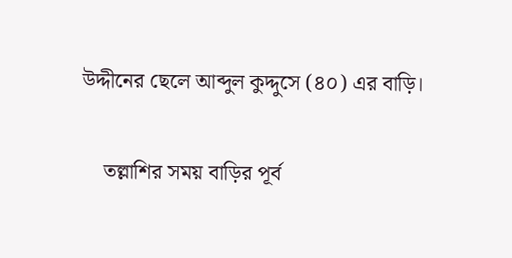উদ্দীনের ছেলে আব্দুল কুদ্দুসে (৪০) এর বাড়ি।

    তল্লাশির সময় বাড়ির পূর্ব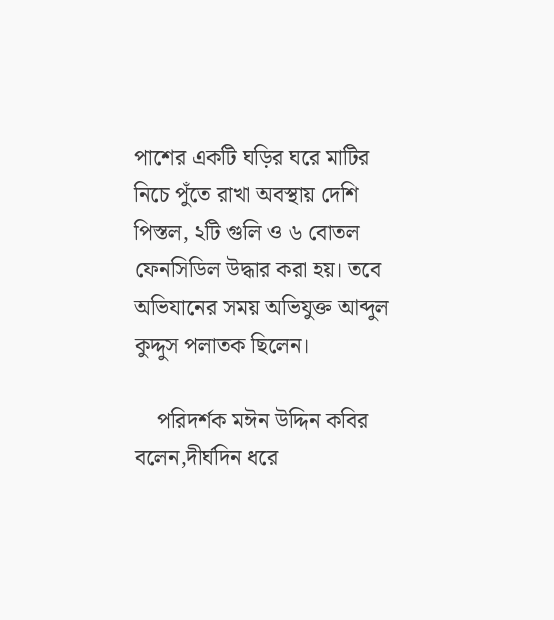পাশের একটি ঘড়ির ঘরে মাটির নিচে পুঁতে রাখা অবস্থায় দেশি পিস্তল, ২টি গুলি ও ৬ বোতল ফেনসিডিল উদ্ধার করা হয়। তবে অভিযানের সময় অভিযুক্ত আব্দুল কুদ্দুস পলাতক ছিলেন।

    পরিদর্শক মঈন উদ্দিন কবির বলেন,দীর্ঘদিন ধরে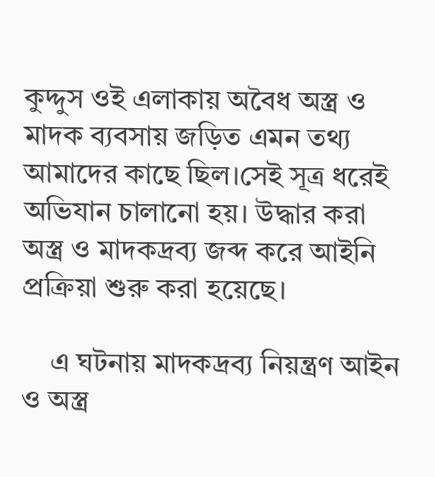কুদ্দুস ওই এলাকায় অবৈধ অস্ত্র ও মাদক ব্যবসায় জড়িত এমন তথ্য আমাদের কাছে ছিল।সেই সূত্র ধরেই অভিযান চালানো হয়। উদ্ধার করা অস্ত্র ও মাদকদ্রব্য জব্দ করে আইনি প্রক্রিয়া শুরু করা হয়েছে।

    এ ঘটনায় মাদকদ্রব্য নিয়ন্ত্রণ আইন ও অস্ত্র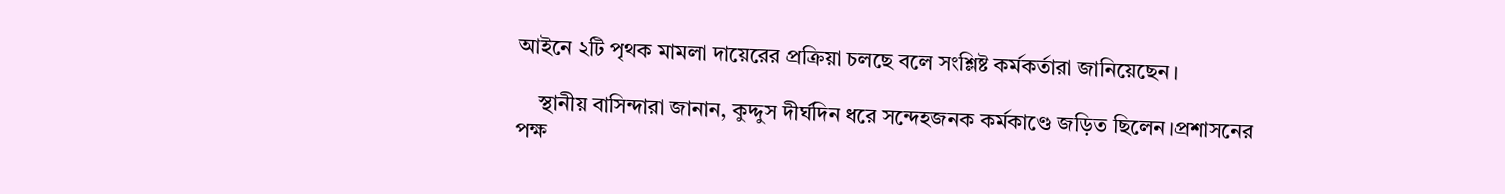আইনে ২টি পৃথক মামলা দায়েরের প্রক্রিয়া চলছে বলে সংশ্লিষ্ট কর্মকর্তারা জানিয়েছেন।

    স্থানীয় বাসিন্দারা জানান, কুদ্দুস দীর্ঘদিন ধরে সন্দেহজনক কর্মকাণ্ডে জড়িত ছিলেন।প্রশাসনের পক্ষ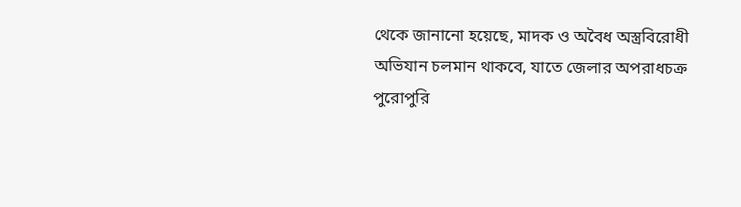থেকে জানানো হয়েছে, মাদক ও অবৈধ অস্ত্রবিরোধী অভিযান চলমান থাকবে, যাতে জেলার অপরাধচক্র পুরোপুরি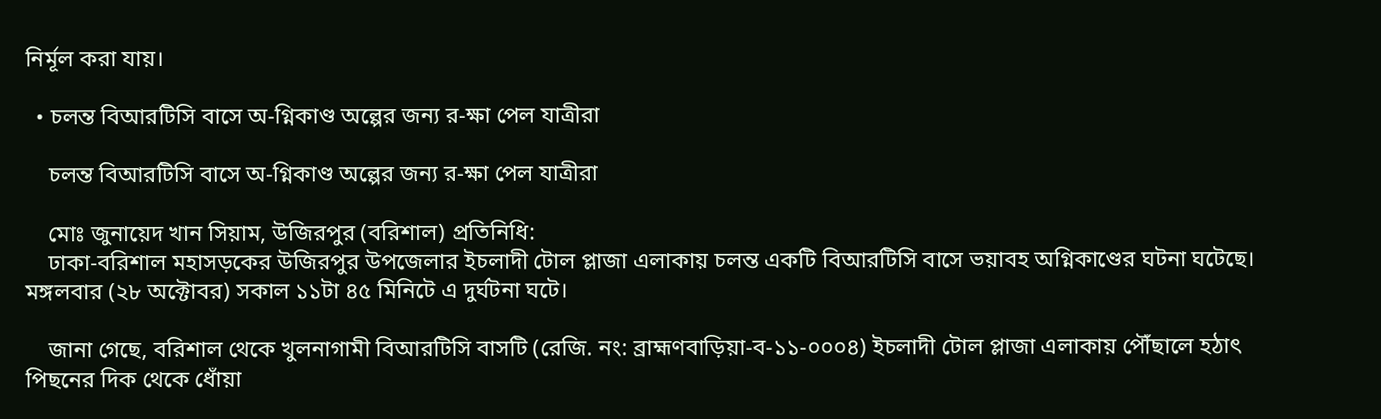নির্মূল করা যায়।

  • চলন্ত বিআরটিসি বাসে অ-গ্নিকাণ্ড অল্পের জন্য র-ক্ষা পেল যাত্রীরা

    চলন্ত বিআরটিসি বাসে অ-গ্নিকাণ্ড অল্পের জন্য র-ক্ষা পেল যাত্রীরা

    মোঃ জুনায়েদ খান সিয়াম, উজিরপুর (বরিশাল) প্রতিনিধি:
    ঢাকা-বরিশাল মহাসড়কের উজিরপুর উপজেলার ইচলাদী টোল প্লাজা এলাকায় চলন্ত একটি বিআরটিসি বাসে ভয়াবহ অগ্নিকাণ্ডের ঘটনা ঘটেছে। মঙ্গলবার (২৮ অক্টোবর) সকাল ১১টা ৪৫ মিনিটে এ দুর্ঘটনা ঘটে।

    জানা গেছে, বরিশাল থেকে খুলনাগামী বিআরটিসি বাসটি (রেজি. নং: ব্রাহ্মণবাড়িয়া-ব-১১-০০০৪) ইচলাদী টোল প্লাজা এলাকায় পৌঁছালে হঠাৎ পিছনের দিক থেকে ধোঁয়া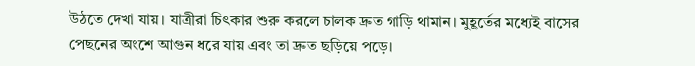উঠতে দেখা যায়। যাত্রীরা চিৎকার শুরু করলে চালক দ্রুত গাড়ি থামান। মুহূর্তের মধ্যেই বাসের পেছনের অংশে আগুন ধরে যায় এবং তা দ্রুত ছড়িয়ে পড়ে।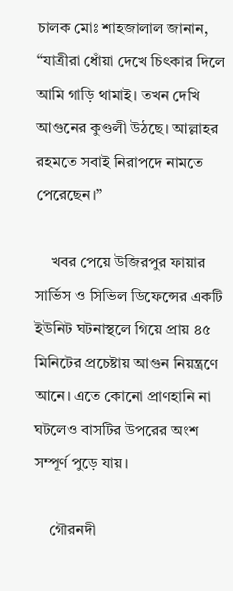চালক মোঃ শাহজালাল জানান, “যাত্রীরা ধোঁয়া দেখে চিৎকার দিলে আমি গাড়ি থামাই। তখন দেখি আগুনের কুণ্ডলী উঠছে। আল্লাহর রহমতে সবাই নিরাপদে নামতে পেরেছেন।”

    খবর পেয়ে উজিরপুর ফায়ার সার্ভিস ও সিভিল ডিফেন্সের একটি ইউনিট ঘটনাস্থলে গিয়ে প্রায় ৪৫ মিনিটের প্রচেষ্টায় আগুন নিয়ন্ত্রণে আনে। এতে কোনো প্রাণহানি না ঘটলেও বাসটির উপরের অংশ সম্পূর্ণ পুড়ে যায়।

    গৌরনদী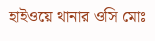হাইওয়ে থানার ওসি মোঃ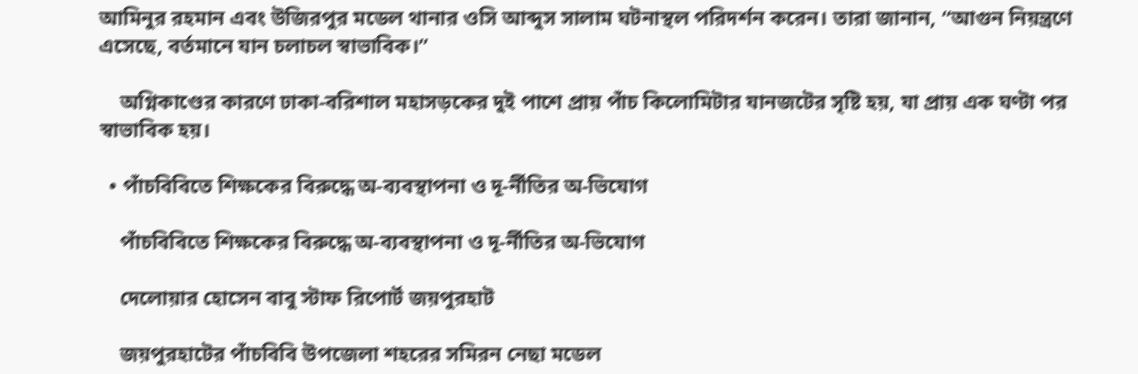আমিনুর রহমান এবং উজিরপুর মডেল থানার ওসি আব্দুস সালাম ঘটনাস্থল পরিদর্শন করেন। তারা জানান, “আগুন নিয়ন্ত্রণে এসেছে, বর্তমানে যান চলাচল স্বাভাবিক।”

    অগ্নিকাণ্ডের কারণে ঢাকা-বরিশাল মহাসড়কের দুই পাশে প্রায় পাঁচ কিলোমিটার যানজটের সৃষ্টি হয়, যা প্রায় এক ঘণ্টা পর স্বাভাবিক হয়।

  • পাঁচবিবিতে শিক্ষকের বিরুদ্ধে অ-ব্যবস্থাপনা ও দূ-র্নীতির অ-ভিযোগ

    পাঁচবিবিতে শিক্ষকের বিরুদ্ধে অ-ব্যবস্থাপনা ও দূ-র্নীতির অ-ভিযোগ

    দেলোয়ার হোসেন বাবু স্টাফ রিপোর্ট জয়পুরহাট

    জয়পুরহাটের পাঁচবিবি উপজেলা শহরের সমিরন নেছা মডেল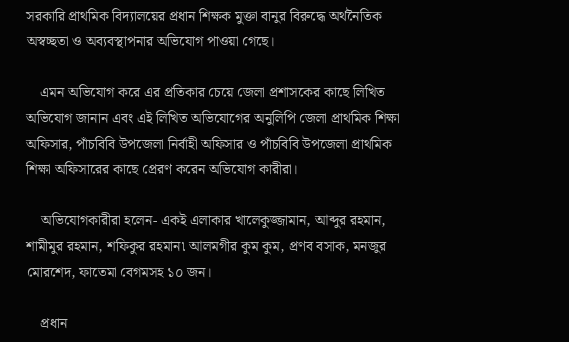সরকারি প্রাথমিক বিদ্যালয়ের প্রধান শিক্ষক মুক্তা বানুর বিরুদ্ধে অর্থনৈতিক অস্বচ্ছতা ও অব্যবস্থাপনার অভিযোগ পাওয়া গেছে।

    এমন অভিযোগ করে এর প্রতিকার চেয়ে জেলা প্রশাসকের কাছে লিখিত অভিযোগ জানান এবং এই লিখিত অভিযোগের অনুলিপি জেলা প্রাথমিক শিক্ষা অফিসার, পাঁচবিবি উপজেলা নির্বাহী অফিসার ও পাঁচবিবি উপজেলা প্রাথমিক শিক্ষা অফিসারের কাছে প্রেরণ করেন অভিযোগ কারীরা।

    অভিযোগকারীরা হলেন- একই এলাকার খালেকুজ্জামান, আব্দুর রহমান, শামীমুর রহমান, শফিকুর রহমান৷ আলমগীর কুম কুম, প্রণব বসাক, মনজুর মোরশেদ, ফাতেমা বেগমসহ ১০ জন।

    প্রধান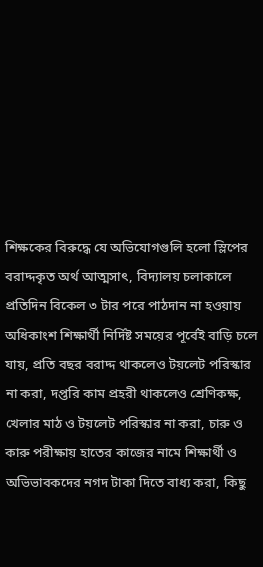শিক্ষকের বিরুদ্ধে যে অভিযোগগুলি হলো স্লিপের বরাদ্দকৃত অর্থ আত্মসাৎ, বিদ্যালয় চলাকালে প্রতিদিন বিকেল ৩ টার পরে পাঠদান না হওয়ায় অধিকাংশ শিক্ষার্থী নির্দিষ্ট সময়ের পূর্বেই বাড়ি চলে যায়, প্রতি বছর বরাদ্দ থাকলেও টয়লেট পরিস্কার না করা, দপ্তরি কাম প্রহরী থাকলেও শ্রেণিকক্ষ, খেলার মাঠ ও টয়লেট পরিস্কার না করা, চারু ও কারু পরীক্ষায় হাতের কাজের নামে শিক্ষার্থী ও অভিভাবকদের নগদ টাকা দিতে বাধ্য করা, কিছু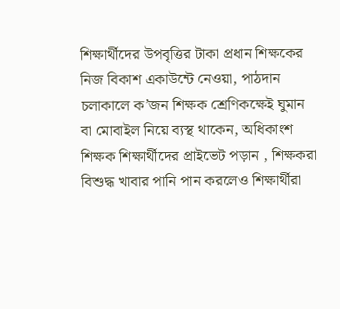শিক্ষার্থীদের উপবৃত্তির টাকা প্রধান শিক্ষকের নিজ বিকাশ একাউন্টে নেওয়া, পাঠদান চলাকালে ক’জন শিক্ষক শ্রেণিকক্ষেই ঘুমান বা মোবাইল নিয়ে ব্যস্থ থাকেন, অধিকাংশ শিক্ষক শিক্ষার্থীদের প্রাইভেট পড়ান , শিক্ষকরা বিশুদ্ধ খাবার পানি পান করলেও শিক্ষার্থীরা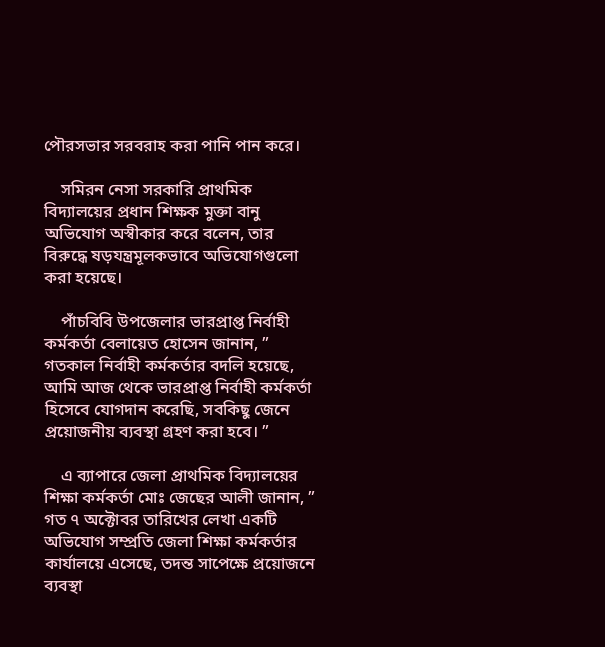পৌরসভার সরবরাহ করা পানি পান করে।

    সমিরন নেসা সরকারি প্রাথমিক বিদ্যালয়ের প্রধান শিক্ষক মুক্তা বানু অভিযোগ অস্বীকার করে বলেন, তার বিরুদ্ধে ষড়যন্ত্রমূলকভাবে অভিযোগগুলো করা হয়েছে।

    পাঁচবিবি উপজেলার ভারপ্রাপ্ত নির্বাহী কর্মকর্তা বেলায়েত হোসেন জানান, ” গতকাল নির্বাহী কর্মকর্তার বদলি হয়েছে, আমি আজ থেকে ভারপ্রাপ্ত নির্বাহী কর্মকর্তা হিসেবে যোগদান করেছি, সবকিছু জেনে প্রয়োজনীয় ব্যবস্থা গ্রহণ করা হবে। ”

    এ ব্যাপারে জেলা প্রাথমিক বিদ্যালয়ের শিক্ষা কর্মকর্তা মোঃ জেছের আলী জানান, ” গত ৭ অক্টোবর তারিখের লেখা একটি অভিযোগ সম্প্রতি জেলা শিক্ষা কর্মকর্তার কার্যালয়ে এসেছে, তদন্ত সাপেক্ষে প্রয়োজনে ব্যবস্থা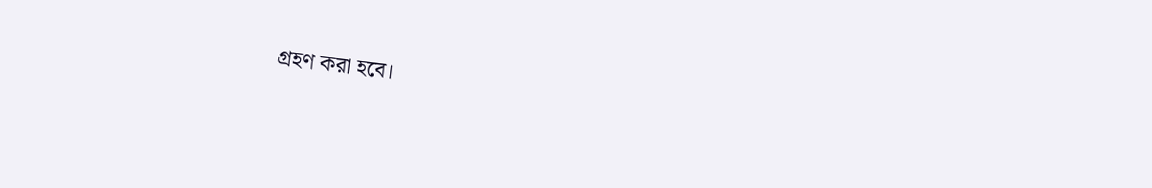গ্রহণ করা হবে।